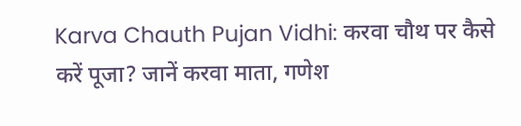Karva Chauth Pujan Vidhi: करवा चौथ पर कैसे करें पूजा? जानें करवा माता, गणेश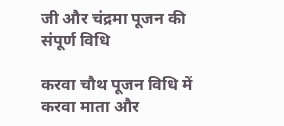जी और चंद्रमा पूजन की संपूर्ण विधि

करवा चौथ पूजन विधि में करवा माता और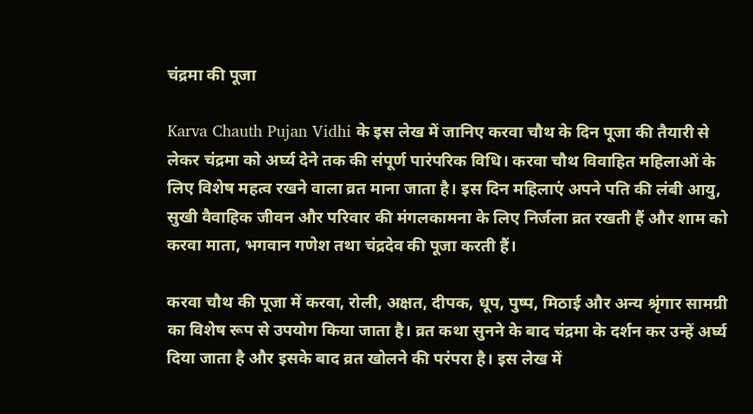चंद्रमा की पूजा

Karva Chauth Pujan Vidhi के इस लेख में जानिए करवा चौथ के दिन पूजा की तैयारी से लेकर चंद्रमा को अर्घ्य देने तक की संपूर्ण पारंपरिक विधि। करवा चौथ विवाहित महिलाओं के लिए विशेष महत्व रखने वाला व्रत माना जाता है। इस दिन महिलाएं अपने पति की लंबी आयु, सुखी वैवाहिक जीवन और परिवार की मंगलकामना के लिए निर्जला व्रत रखती हैं और शाम को करवा माता, भगवान गणेश तथा चंद्रदेव की पूजा करती हैं।

करवा चौथ की पूजा में करवा, रोली, अक्षत, दीपक, धूप, पुष्प, मिठाई और अन्य श्रृंगार सामग्री का विशेष रूप से उपयोग किया जाता है। व्रत कथा सुनने के बाद चंद्रमा के दर्शन कर उन्हें अर्घ्य दिया जाता है और इसके बाद व्रत खोलने की परंपरा है। इस लेख में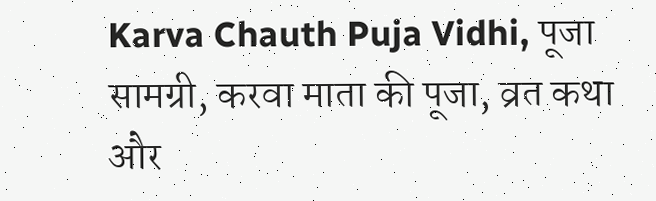Karva Chauth Puja Vidhi, पूजा सामग्री, करवा माता की पूजा, व्रत कथा और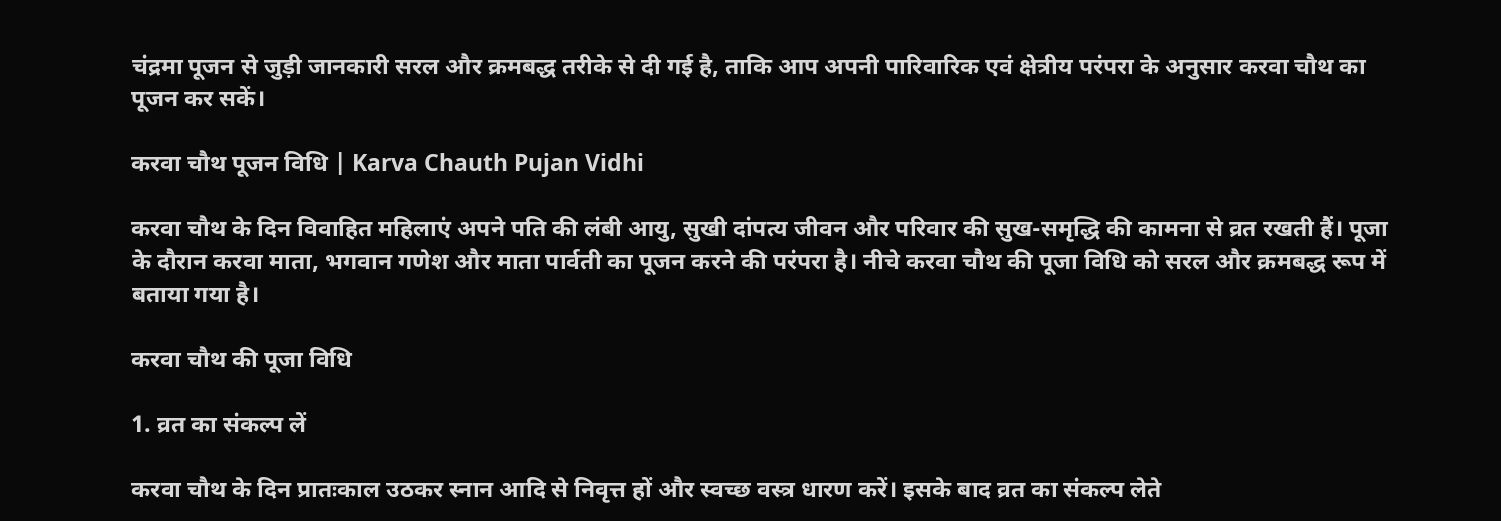चंद्रमा पूजन से जुड़ी जानकारी सरल और क्रमबद्ध तरीके से दी गई है, ताकि आप अपनी पारिवारिक एवं क्षेत्रीय परंपरा के अनुसार करवा चौथ का पूजन कर सकें।

करवा चौथ पूजन विधि | Karva Chauth Pujan Vidhi

करवा चौथ के दिन विवाहित महिलाएं अपने पति की लंबी आयु, सुखी दांपत्य जीवन और परिवार की सुख-समृद्धि की कामना से व्रत रखती हैं। पूजा के दौरान करवा माता, भगवान गणेश और माता पार्वती का पूजन करने की परंपरा है। नीचे करवा चौथ की पूजा विधि को सरल और क्रमबद्ध रूप में बताया गया है।

करवा चौथ की पूजा विधि

1. व्रत का संकल्प लें

करवा चौथ के दिन प्रातःकाल उठकर स्नान आदि से निवृत्त हों और स्वच्छ वस्त्र धारण करें। इसके बाद व्रत का संकल्प लेते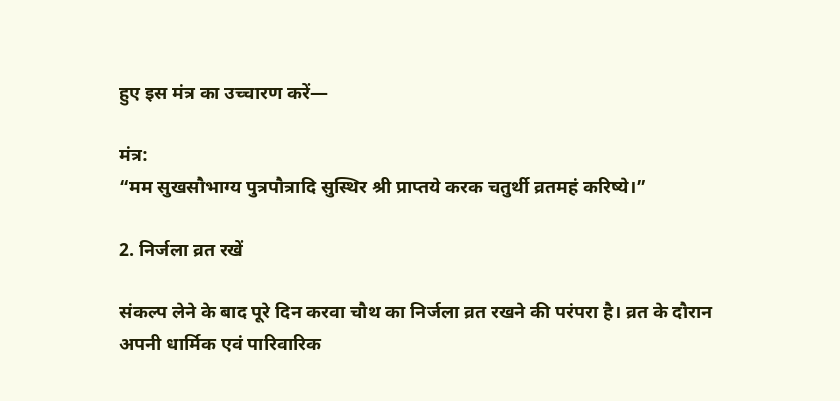हुए इस मंत्र का उच्चारण करें—

मंत्र:
“मम सुखसौभाग्य पुत्रपौत्रादि सुस्थिर श्री प्राप्तये करक चतुर्थी व्रतमहं करिष्ये।”

2. निर्जला व्रत रखें

संकल्प लेने के बाद पूरे दिन करवा चौथ का निर्जला व्रत रखने की परंपरा है। व्रत के दौरान अपनी धार्मिक एवं पारिवारिक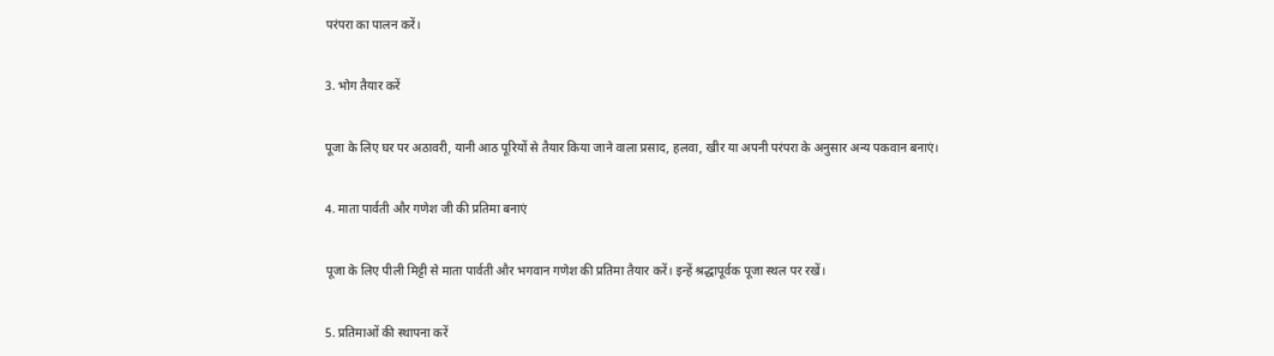परंपरा का पालन करें।

3. भोग तैयार करें

पूजा के लिए घर पर अठावरी, यानी आठ पूरियों से तैयार किया जाने वाला प्रसाद, हलवा, खीर या अपनी परंपरा के अनुसार अन्य पकवान बनाएं।

4. माता पार्वती और गणेश जी की प्रतिमा बनाएं

पूजा के लिए पीली मिट्टी से माता पार्वती और भगवान गणेश की प्रतिमा तैयार करें। इन्हें श्रद्धापूर्वक पूजा स्थल पर रखें।

5. प्रतिमाओं की स्थापना करें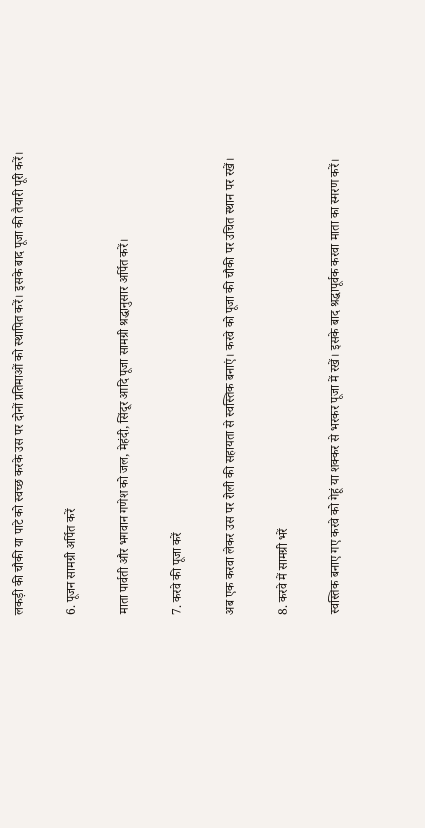लकड़ी की चौकी या पाटे को स्वच्छ करके उस पर दोनों प्रतिमाओं को स्थापित करें। इसके बाद पूजा की तैयारी पूरी करें।

6. पूजन सामग्री अर्पित करें

माता पार्वती और भगवान गणेश को जल, मेहंदी, सिंदूर आदि पूजा सामग्री श्रद्धानुसार अर्पित करें।

7. करवे की पूजा करें

अब एक करवा लेकर उस पर रोली की सहायता से स्वस्तिक बनाएं। करवे को पूजा की चौकी पर उचित स्थान पर रखें।

8. करवे में सामग्री भरें

स्वस्तिक बनाए गए करवे को गेहूं या शक्कर से भरकर पूजा में रखें। इसके बाद श्रद्धापूर्वक करवा माता का स्मरण करें।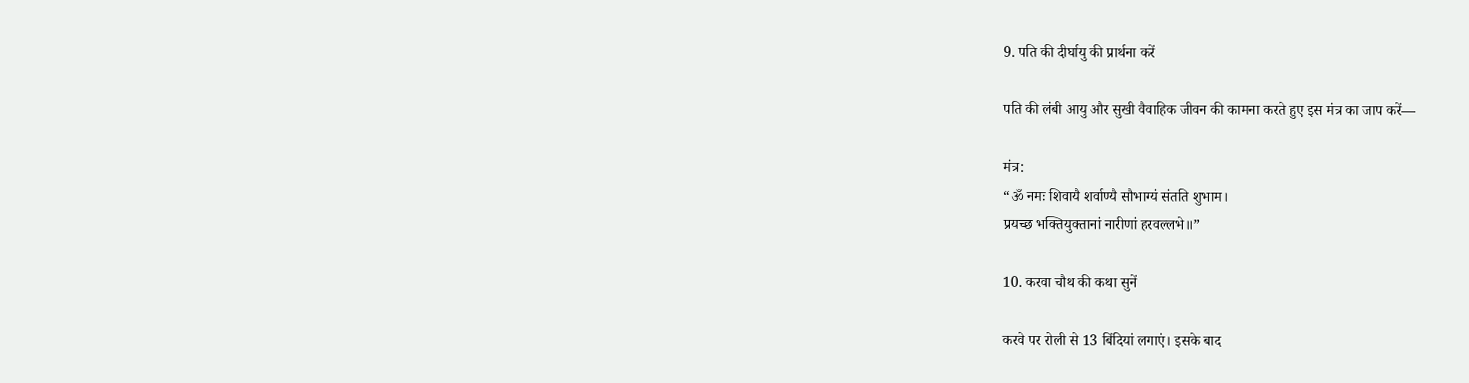9. पति की दीर्घायु की प्रार्थना करें

पति की लंबी आयु और सुखी वैवाहिक जीवन की कामना करते हुए इस मंत्र का जाप करें—

मंत्र:
“ॐ नमः शिवायै शर्वाण्यै सौभाग्यं संतति शुभाम।
प्रयच्छ भक्तियुक्तानां नारीणां हरवल्लभे॥”

10. करवा चौथ की कथा सुनें

करवे पर रोली से 13 बिंदियां लगाएं। इसके बाद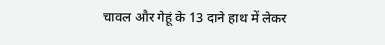चावल और गेहूं के 13 दाने हाथ में लेकर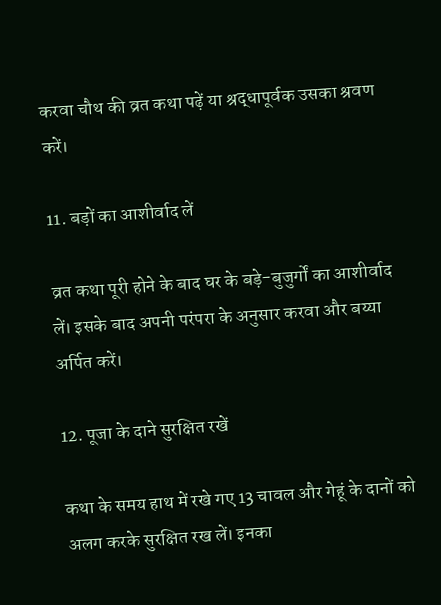करवा चौथ की व्रत कथा पढ़ें या श्रद्धापूर्वक उसका श्रवण करें।

11. बड़ों का आशीर्वाद लें

व्रत कथा पूरी होने के बाद घर के बड़े-बुजुर्गों का आशीर्वाद लें। इसके बाद अपनी परंपरा के अनुसार करवा और बय्या अर्पित करें।

12. पूजा के दाने सुरक्षित रखें

कथा के समय हाथ में रखे गए 13 चावल और गेहूं के दानों को अलग करके सुरक्षित रख लें। इनका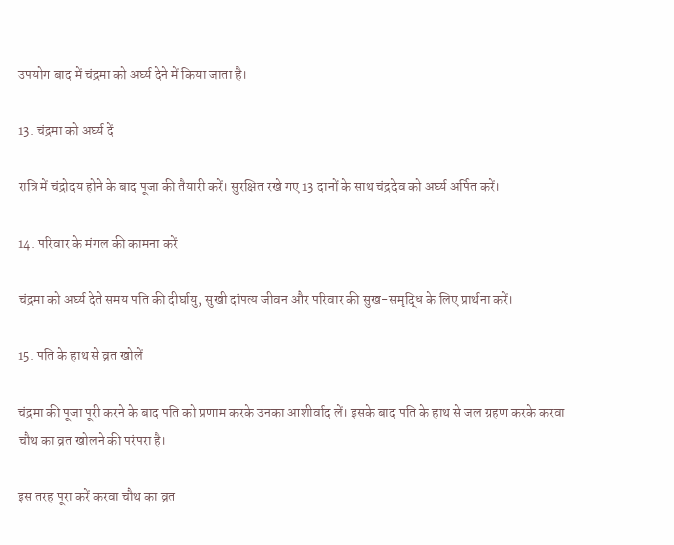उपयोग बाद में चंद्रमा को अर्घ्य देने में किया जाता है।

13. चंद्रमा को अर्घ्य दें

रात्रि में चंद्रोदय होने के बाद पूजा की तैयारी करें। सुरक्षित रखे गए 13 दानों के साथ चंद्रदेव को अर्घ्य अर्पित करें।

14. परिवार के मंगल की कामना करें

चंद्रमा को अर्घ्य देते समय पति की दीर्घायु, सुखी दांपत्य जीवन और परिवार की सुख-समृद्धि के लिए प्रार्थना करें।

15. पति के हाथ से व्रत खोलें

चंद्रमा की पूजा पूरी करने के बाद पति को प्रणाम करके उनका आशीर्वाद लें। इसके बाद पति के हाथ से जल ग्रहण करके करवा चौथ का व्रत खोलने की परंपरा है।

इस तरह पूरा करें करवा चौथ का व्रत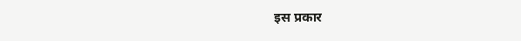इस प्रकार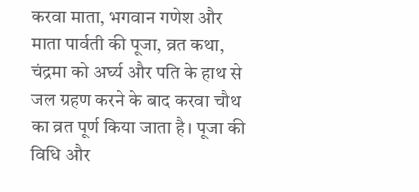करवा माता, भगवान गणेश और माता पार्वती की पूजा, व्रत कथा, चंद्रमा को अर्घ्य और पति के हाथ से जल ग्रहण करने के बाद करवा चौथ का व्रत पूर्ण किया जाता है। पूजा की विधि और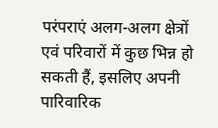परंपराएं अलग-अलग क्षेत्रों एवं परिवारों में कुछ भिन्न हो सकती हैं, इसलिए अपनी पारिवारिक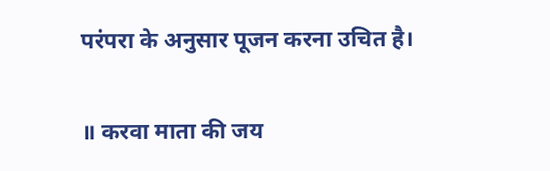परंपरा के अनुसार पूजन करना उचित है।

॥ करवा माता की जय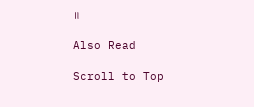॥

Also Read

Scroll to Top